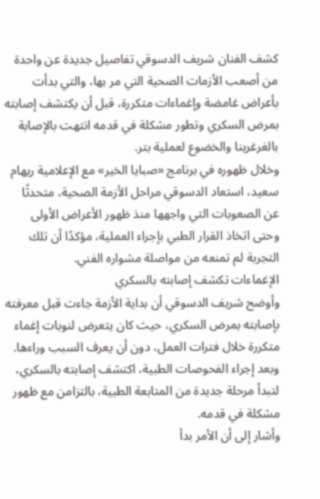كشف الفنان شريف الدسوقي تفاصيل جديدة عن واحدة من أصعب الأزمات الصحية التي مر بها، والتي بدأت بأعراض غامضة وإغماءات متكررة، قبل أن يكتشف إصابته بمرض السكري وتطور مشكلة في قدمه انتهت بالإصابة بالغرغرينا والخضوع لعملية بتر.
وخلال ظهوره في برنامج «صبايا الخير» مع الإعلامية ريهام سعيد، استعاد الدسوقي مراحل الأزمة الصحية، متحدثًا عن الصعوبات التي واجهها منذ ظهور الأعراض الأولى وحتى اتخاذ القرار الطبي بإجراء العملية، مؤكدًا أن تلك التجربة لم تمنعه من مواصلة مشواره الفني.
الإغماءات تكشف إصابته بالسكري
وأوضح شريف الدسوقي أن بداية الأزمة جاءت قبل معرفته بإصابته بمرض السكري، حيث كان يتعرض لنوبات إغماء متكررة خلال فترات العمل، دون أن يعرف السبب وراءها.
وبعد إجراء الفحوصات الطبية، اكتشف إصابته بالسكري، لتبدأ مرحلة جديدة من المتابعة الطبية، بالتزامن مع ظهور مشكلة في قدمه.
وأشار إلى أن الأمر بدأ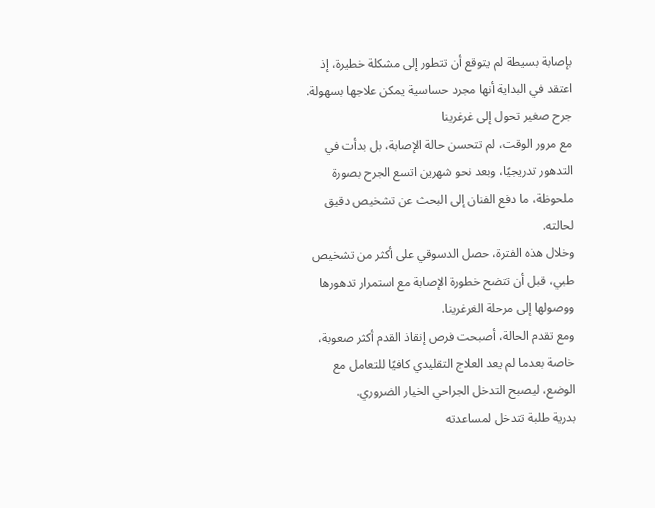بإصابة بسيطة لم يتوقع أن تتطور إلى مشكلة خطيرة، إذ اعتقد في البداية أنها مجرد حساسية يمكن علاجها بسهولة.
جرح صغير تحول إلى غرغرينا
مع مرور الوقت، لم تتحسن حالة الإصابة، بل بدأت في التدهور تدريجيًا، وبعد نحو شهرين اتسع الجرح بصورة ملحوظة، ما دفع الفنان إلى البحث عن تشخيص دقيق لحالته.
وخلال هذه الفترة، حصل الدسوقي على أكثر من تشخيص طبي، قبل أن تتضح خطورة الإصابة مع استمرار تدهورها ووصولها إلى مرحلة الغرغرينا.
ومع تقدم الحالة، أصبحت فرص إنقاذ القدم أكثر صعوبة، خاصة بعدما لم يعد العلاج التقليدي كافيًا للتعامل مع الوضع، ليصبح التدخل الجراحي الخيار الضروري.
بدرية طلبة تتدخل لمساعدته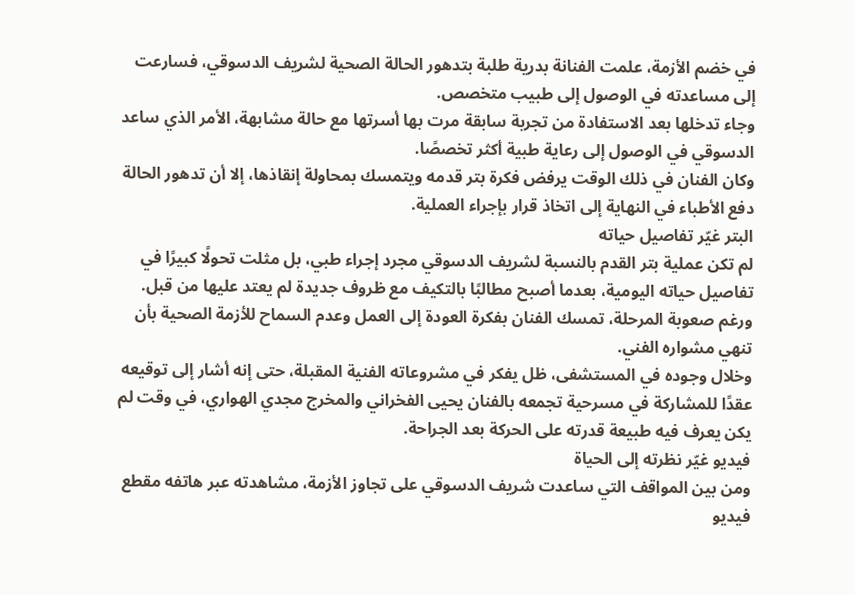في خضم الأزمة، علمت الفنانة بدرية طلبة بتدهور الحالة الصحية لشريف الدسوقي، فسارعت إلى مساعدته في الوصول إلى طبيب متخصص.
وجاء تدخلها بعد الاستفادة من تجربة سابقة مرت بها أسرتها مع حالة مشابهة، الأمر الذي ساعد الدسوقي في الوصول إلى رعاية طبية أكثر تخصصًا.
وكان الفنان في ذلك الوقت يرفض فكرة بتر قدمه ويتمسك بمحاولة إنقاذها، إلا أن تدهور الحالة دفع الأطباء في النهاية إلى اتخاذ قرار بإجراء العملية.
البتر غيّر تفاصيل حياته
لم تكن عملية بتر القدم بالنسبة لشريف الدسوقي مجرد إجراء طبي، بل مثلت تحولًا كبيرًا في تفاصيل حياته اليومية، بعدما أصبح مطالبًا بالتكيف مع ظروف جديدة لم يعتد عليها من قبل.
ورغم صعوبة المرحلة، تمسك الفنان بفكرة العودة إلى العمل وعدم السماح للأزمة الصحية بأن تنهي مشواره الفني.
وخلال وجوده في المستشفى، ظل يفكر في مشروعاته الفنية المقبلة، حتى إنه أشار إلى توقيعه عقدًا للمشاركة في مسرحية تجمعه بالفنان يحيى الفخراني والمخرج مجدي الهواري، في وقت لم يكن يعرف فيه طبيعة قدرته على الحركة بعد الجراحة.
فيديو غيّر نظرته إلى الحياة
ومن بين المواقف التي ساعدت شريف الدسوقي على تجاوز الأزمة، مشاهدته عبر هاتفه مقطع فيديو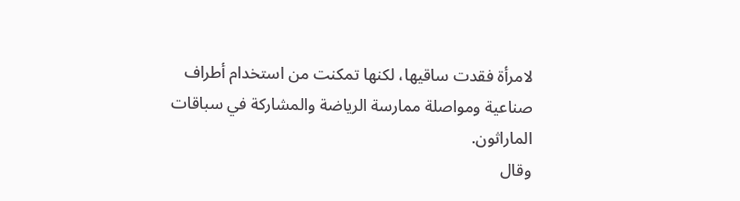لامرأة فقدت ساقيها، لكنها تمكنت من استخدام أطراف صناعية ومواصلة ممارسة الرياضة والمشاركة في سباقات الماراثون.
وقال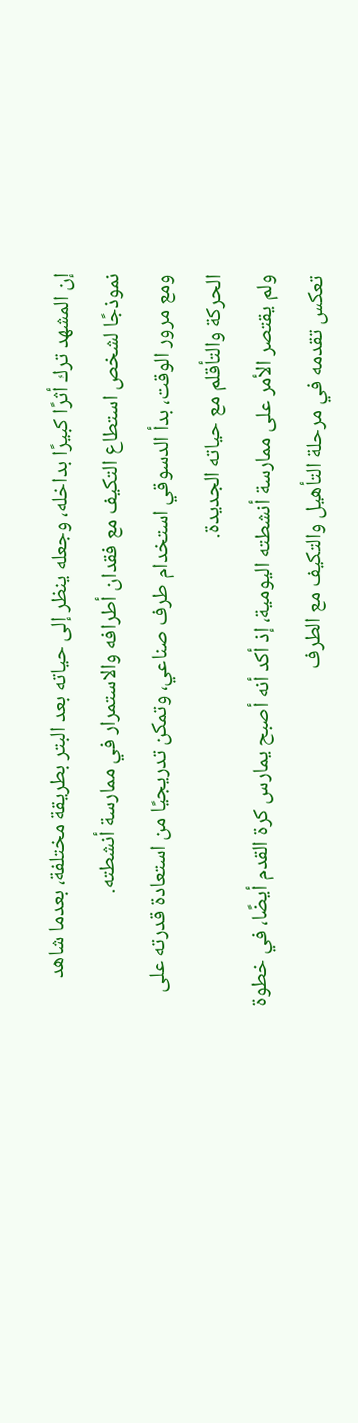إن المشهد ترك أثرًا كبيرًا بداخله، وجعله ينظر إلى حياته بعد البتر بطريقة مختلفة، بعدما شاهد نموذجًا لشخص استطاع التكيف مع فقدان أطرافه والاستمرار في ممارسة أنشطته.
ومع مرور الوقت، بدأ الدسوقي استخدام طرف صناعي، وتمكن تدريجيًا من استعادة قدرته على الحركة والتأقلم مع حياته الجديدة.
ولم يقتصر الأمر على ممارسة أنشطته اليومية، إذ أكد أنه أصبح يمارس كرة القدم أيضًا، في خطوة تعكس تقدمه في مرحلة التأهيل والتكيف مع الطرف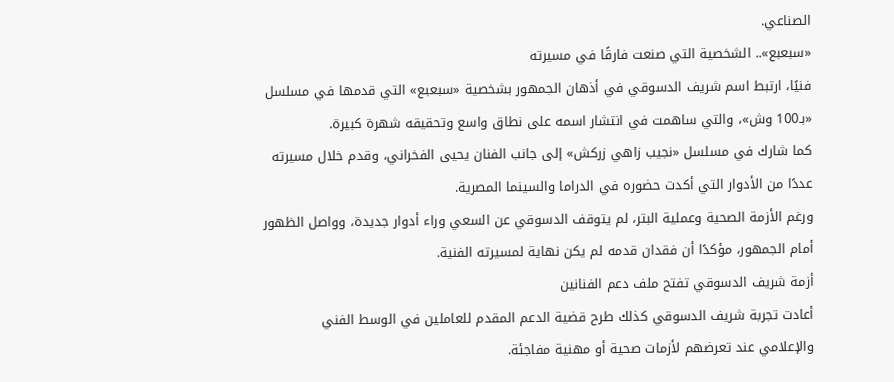الصناعي.
«سبعبع».. الشخصية التي صنعت فارقًا في مسيرته
فنيًا، ارتبط اسم شريف الدسوقي في أذهان الجمهور بشخصية «سبعبع» التي قدمها في مسلسل «بـ100 وش»، والتي ساهمت في انتشار اسمه على نطاق واسع وتحقيقه شهرة كبيرة.
كما شارك في مسلسل «نجيب زاهي زركش» إلى جانب الفنان يحيى الفخراني، وقدم خلال مسيرته عددًا من الأدوار التي أكدت حضوره في الدراما والسينما المصرية.
ورغم الأزمة الصحية وعملية البتر، لم يتوقف الدسوقي عن السعي وراء أدوار جديدة، وواصل الظهور أمام الجمهور، مؤكدًا أن فقدان قدمه لم يكن نهاية لمسيرته الفنية.
أزمة شريف الدسوقي تفتح ملف دعم الفنانين
أعادت تجربة شريف الدسوقي كذلك طرح قضية الدعم المقدم للعاملين في الوسط الفني والإعلامي عند تعرضهم لأزمات صحية أو مهنية مفاجئة.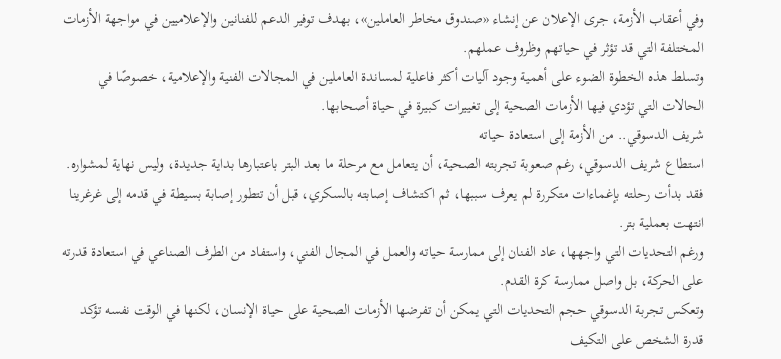وفي أعقاب الأزمة، جرى الإعلان عن إنشاء «صندوق مخاطر العاملين»، بهدف توفير الدعم للفنانين والإعلاميين في مواجهة الأزمات المختلفة التي قد تؤثر في حياتهم وظروف عملهم.
وتسلط هذه الخطوة الضوء على أهمية وجود آليات أكثر فاعلية لمساندة العاملين في المجالات الفنية والإعلامية، خصوصًا في الحالات التي تؤدي فيها الأزمات الصحية إلى تغييرات كبيرة في حياة أصحابها.
شريف الدسوقي.. من الأزمة إلى استعادة حياته
استطاع شريف الدسوقي، رغم صعوبة تجربته الصحية، أن يتعامل مع مرحلة ما بعد البتر باعتبارها بداية جديدة، وليس نهاية لمشواره.
فقد بدأت رحلته بإغماءات متكررة لم يعرف سببها، ثم اكتشاف إصابته بالسكري، قبل أن تتطور إصابة بسيطة في قدمه إلى غرغرينا انتهت بعملية بتر.
ورغم التحديات التي واجهها، عاد الفنان إلى ممارسة حياته والعمل في المجال الفني، واستفاد من الطرف الصناعي في استعادة قدرته على الحركة، بل واصل ممارسة كرة القدم.
وتعكس تجربة الدسوقي حجم التحديات التي يمكن أن تفرضها الأزمات الصحية على حياة الإنسان، لكنها في الوقت نفسه تؤكد قدرة الشخص على التكيف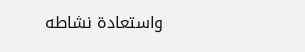واستعادة نشاطه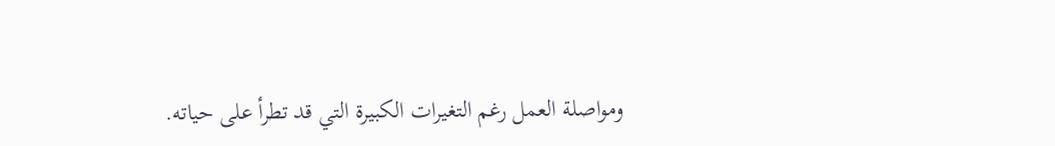ومواصلة العمل رغم التغيرات الكبيرة التي قد تطرأ على حياته.